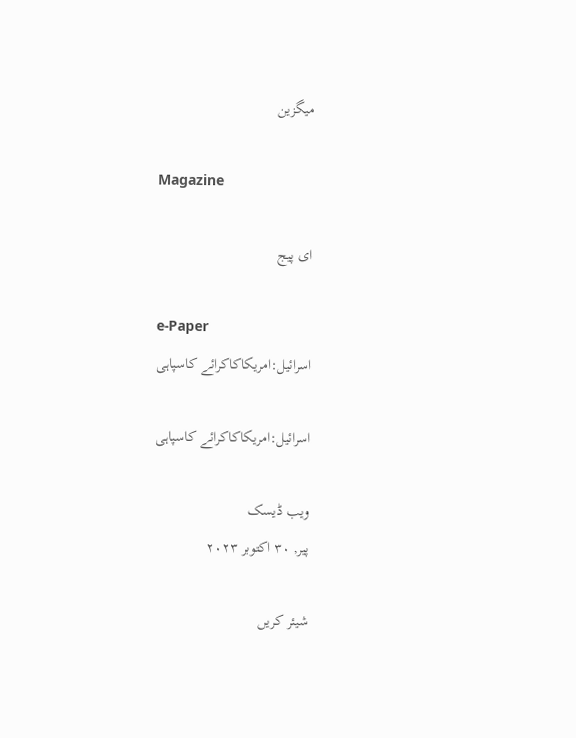میگزین

Magazine

ای پیج

e-Paper
اسرائیل:امریکاکاکرائے کاسپاہی

اسرائیل:امریکاکاکرائے کاسپاہی

ویب ڈیسک
پیر, ۳۰ اکتوبر ۲۰۲۳

شیئر کریں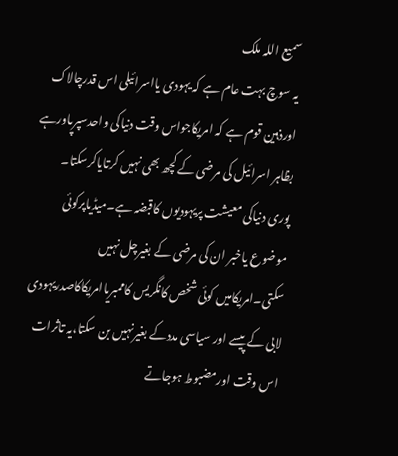سمیع اللہ ملک
یہ سوچ بہت عام ہے کہ یہودی یااسرائیلی اس قدرچالاک اورذہین قوم ہے کہ امریکاجواس وقت دنیاکی واحدسپرپاورہے بظاہر اسرائیل کی مرضی کے کچھ بھی نہیں کرتایاکرسکتا۔ پوری دنیاکی معیشت پریہودیوں کاقبضہ ہے۔میڈیاپرکوئی موضوع یاخبر ان کی مرضی کے بغیرچل نہیں سکتی۔امریکامیں کوئی شخص کانگریس کاممبریاامریکاکاصدریہودی لابی کے پیسے اور سیاسی مددکے بغیرنہیں بن سکتا،یہ تاثرات اس وقت اورمضبوط ہوجاتے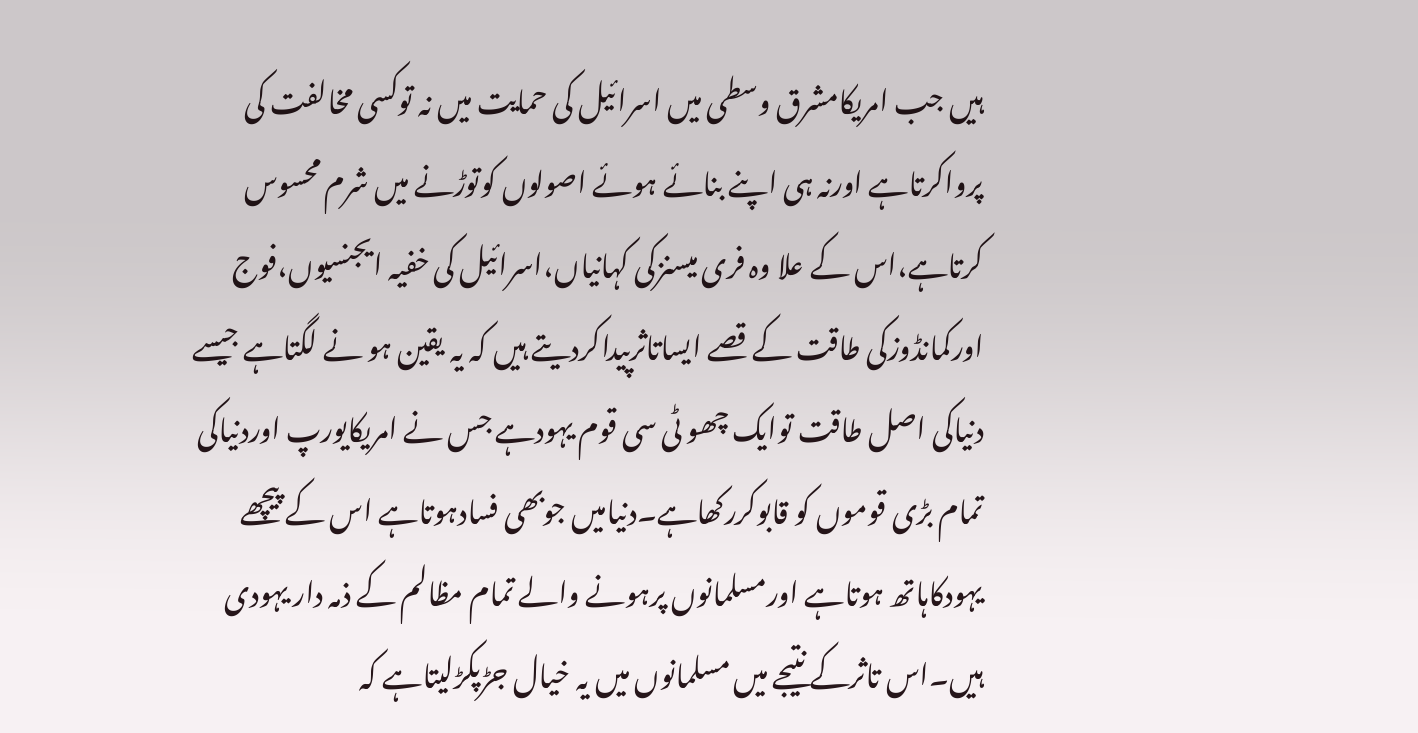ہیں جب امریکامشرق وسطی میں اسرائیل کی حمایت میں نہ توکسی مخالفت کی پرواکرتاہے اورنہ ہی اپنے بنائے ہوئے اصولوں کوتوڑنے میں شرم محسوس کرتاہے،اس کے علا وہ فری میسنزکی کہانیاں،اسرائیل کی خفیہ ایجنسیوں،فوج اورکمانڈوزکی طاقت کے قصے ایساتاثرپیداکردیتے ہیں کہ یہ یقین ہو نے لگتاہے جیسے دنیاکی اصل طاقت توایک چھو ٹی سی قوم یہودہے جس نے امریکایورپ اوردنیاکی تمام بڑی قوموں کو قابوکررکھاہے۔دنیامیں جوبھی فسادہوتاہے اس کے پیچھے یہودکاہاتھ ہوتاہے اورمسلمانوں پرہونے والے تمام مظالم کے ذمہ دار یہودی ہیں۔اس تاثرکے نتیجے میں مسلمانوں میں یہ خیال جڑپکڑلیتاہے کہ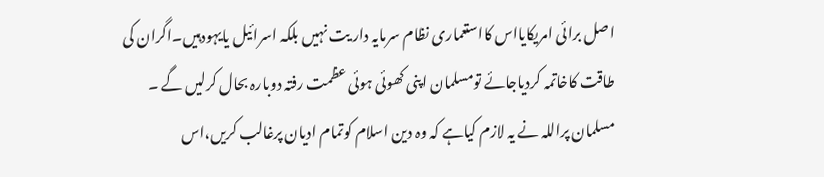اصل برائی امریکایااس کااستعماری نظام سرمایہ دار یت نہیں بلکہ اسرائیل یایہودہیں۔اگران کی طاقت کاخاتمہ کردیاجائے تومسلمان اپنی کھوئی ہوئی عظمت رفتہ دوبارہ بحال کرلیں گے ۔
مسلمان پراللہ نے یہ لازم کیاہے کہ وہ دین اسلام کوتمام ادیان پرغالب کریں،اس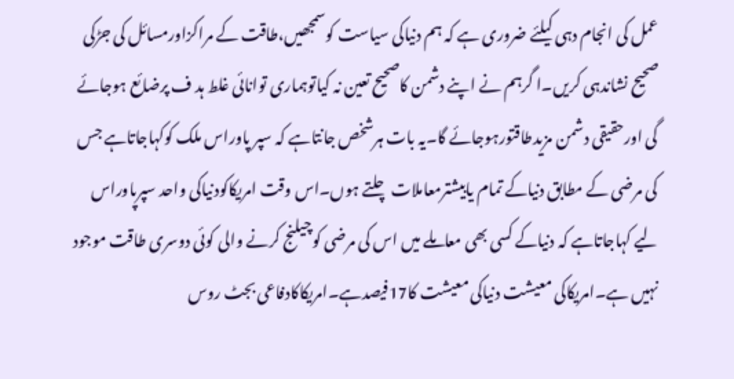عمل کی انجام دہی کیلئے ضروری ہے کہ ہم دنیاکی سیاست کوسمجھیں،طاقت کے مراکزاورمسائل کی جڑکی صحیح نشاندہی کریں۔ا گرہم نے اپنے دشمن کاصحیح تعین نہ کیاتوہماری توانائی غلط ہد ف پرضائع ہوجائے گی اورحقیقی دشمن مزیدطاقتورہوجائے گا۔یہ بات ہرشخص جانتاہے کہ سپر پاوراس ملک کوکہاجاتاہے جس کی مرضی کے مطابق دنیاکے تمام یابیشترمعاملات چلتے ہوں۔اس وقت امریکاکودنیاکی واحد سپرپاوراس لیے کہاجاتاہے کہ دنیاکے کسی بھی معاملے میں اس کی مرضی کوچیلنج کرنے والی کوئی دوسری طاقت موجود نہیں ہے۔امریکاکی معیشت دنیاکی معیشت کا17فیصدہے۔امریکاکادفاعی بجٹ روس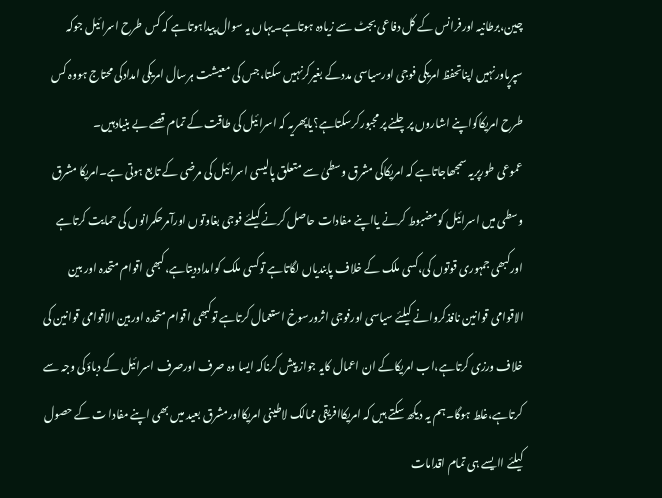چین،برطانیہ اورفرانس کے کل دفاعی بجٹ سے زیادہ ہوتاہے۔یہاں یہ سوال پیداہوتاہے کہ کس طرح اسرائیل جوکہ سپرپاورنہیں اپناتحفظ امریکی فوجی اورسیاسی مددکے بغیرکرنہیں سکتا،جس کی معیشت ہرسال امریکی امدادکی محتاج ہووہ کس طرح امریکاکواپنے اشاروں پرچلنے پر مجبورکرسکتاہے؟یاپھریہ کہ اسرائیل کی طاقت کے تمام قصے بے بنیادہیں۔
عموعی طورپریہ سمجھاجاتاہے کہ امریکاکی مشرق وسطیٰ سے متعلق پالیسی اسرائیل کی مرضی کے تابع ہوتی ہے۔امریکا مشرق وسطی میں اسرائیل کومضبوط کرنے یااپنے مفادات حاصل کرنے کیلئے فوجی بغاوتوں اورآمرحکمرانوں کی حمایت کرتاہے اورکبھی جمہوری قوتوں کی،کسی ملک کے خلاف پابندیاں لگاتاہے توکسی ملک کوامداددیتاہے،کبھی اقوام متحدہ اور بین الاقوامی قوانین نافذکروانے کیلئے سیاسی اورفوجی اثرورسوخ استعمال کرتاہے توکبھی اقوام متحدہ اوربین الاقوامی قوانین کی خلاف ورزی کرتاہے،اب امریکاکے ان اعمال کایہ جواز پیش کرناکہ ایسا وہ صرف اورصرف اسرائیل کے دباؤکی وجہ سے کرتاہے،غلط ہوگا۔ہم یہ دیکھ سکتے ہیں کہ امریکاافریقی ممالک لاطینی امریکااورمشرق بعید میں بھی اپنے مفادا ت کے حصول کیلئے اایسے ہی تمام اقدامات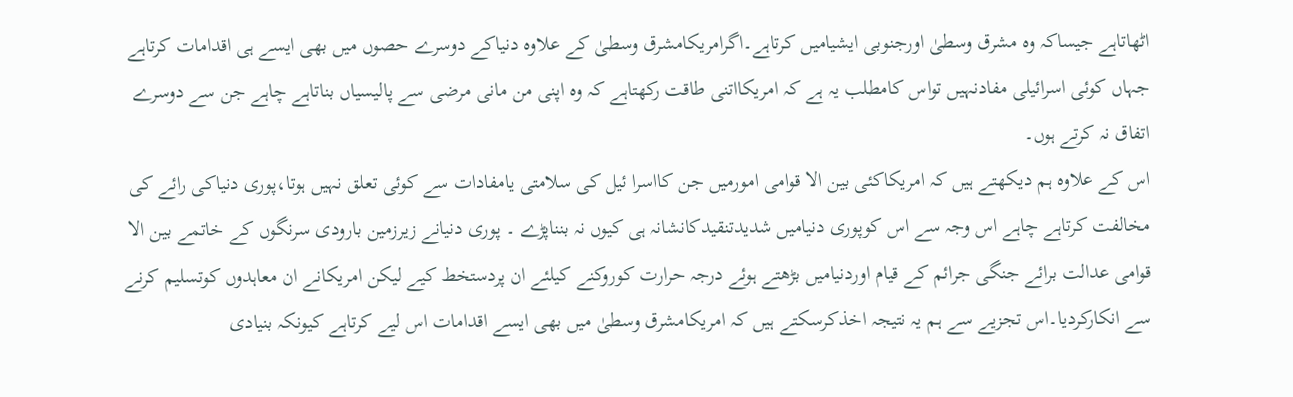اٹھاتاہے جیساکہ وہ مشرق وسطیٰ اورجنوبی ایشیامیں کرتاہے۔اگرامریکامشرق وسطیٰ کے علاوہ دنیاکے دوسرے حصوں میں بھی ایسے ہی اقدامات کرتاہے جہاں کوئی اسرائیلی مفادنہیں تواس کامطلب یہ ہے کہ امریکااتنی طاقت رکھتاہے کہ وہ اپنی من مانی مرضی سے پالیسیاں بناتاہے چاہے جن سے دوسرے اتفاق نہ کرتے ہوں۔
اس کے علاوہ ہم دیکھتے ہیں کہ امریکاکئی بین الا قوامی امورمیں جن کااسرا ئیل کی سلامتی یامفادات سے کوئی تعلق نہیں ہوتا،پوری دنیاکی رائے کی مخالفت کرتاہے چاہے اس وجہ سے اس کوپوری دنیامیں شدیدتنقیدکانشانہ ہی کیوں نہ بنناپڑے ۔ پوری دنیانے زیرزمین بارودی سرنگوں کے خاتمے بین الا قوامی عدالت برائے جنگی جرائم کے قیام اوردنیامیں بڑھتے ہوئے درجہ حرارت کوروکنے کیلئے ان پردستخط کیے لیکن امریکانے ان معاہدوں کوتسلیم کرنے سے انکارکردیا۔اس تجزیے سے ہم یہ نتیجہ اخذکرسکتے ہیں کہ امریکامشرق وسطیٰ میں بھی ایسے اقدامات اس لیے کرتاہے کیونکہ بنیادی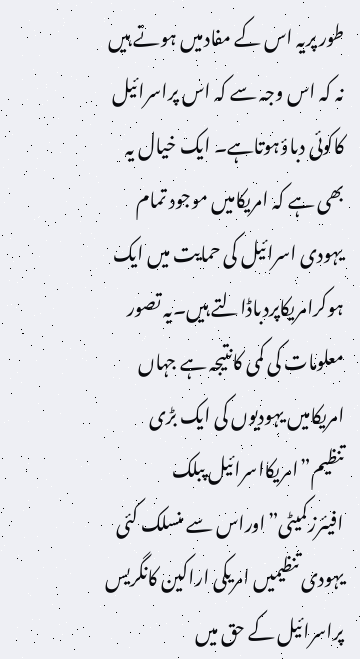طور پریہ اس کے مفادمیں ہوتے ہیں نہ کہ اس وجہ سے کہ اس پراسرائیل کاکوئی دباؤہوتاہے۔ ایک خیال یہ بھی ہے کہ امریکامیں موجود تمام یہودی اسرائیل کی حمایت میں ایک ہوکرامریکاپردباڈالتے ہیں۔یہ تصور معلومات کی کمی کانتیجہ ہے جہاں امریکامیں یہودیوں کی ایک بڑی تنظیم”امریکااسرائیل پبلک افیئرزکمیٹی”اوراس سے منسلک کئی یہودی تنظیمیں امریکی اراکین کانگریس پراسرائیل کے حق میں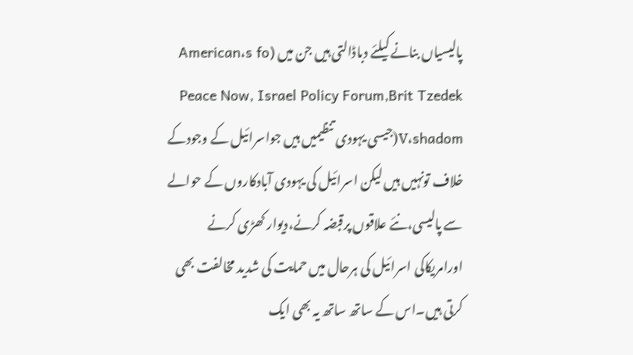پالیسیاں بنانے کیلئے دباڈالتی ہیں جن میں (American،s fo Peace Now, Israel Policy Forum,Brit Tzedek V،shadom(جیسی یہودی تنظیمیں ہیں جواسرائیل کے وجودکے خلاف تونہیں ہیں لیکن اسرائیل کی یہودی آبادکاروں کے حوالے سے پالیسی،نئے علاقوں پرقبضہ کرنے،دیوار کھڑی کرنے اورامریکاکی اسرائیل کی ہرحال میں حمایت کی شدید مخالفت بھی کرتی ہیں۔اس کے ساتھ ساتھ یہ بھی ایک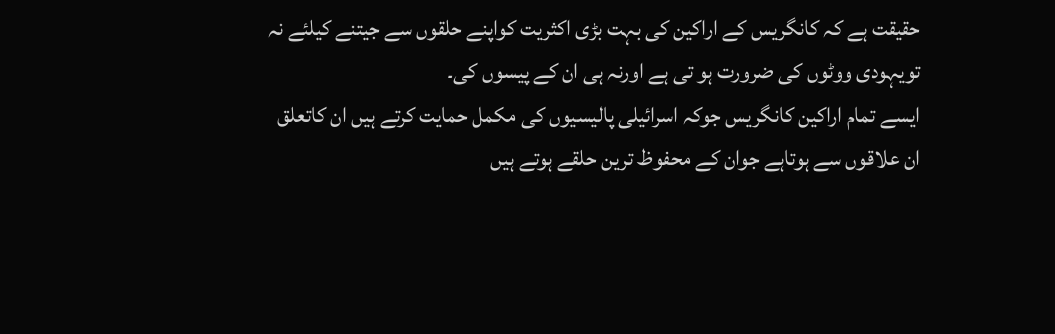حقیقت ہے کہ کانگریس کے اراکین کی بہت بڑی اکثریت کواپنے حلقوں سے جیتنے کیلئے نہ تویہودی ووٹوں کی ضرورت ہو تی ہے اورنہ ہی ان کے پیسوں کی۔
ایسے تمام اراکین کانگریس جوکہ اسرائیلی پالیسیوں کی مکمل حمایت کرتے ہیں ان کاتعلق ان علاقوں سے ہوتاہے جوان کے محفوظ ترین حلقے ہوتے ہیں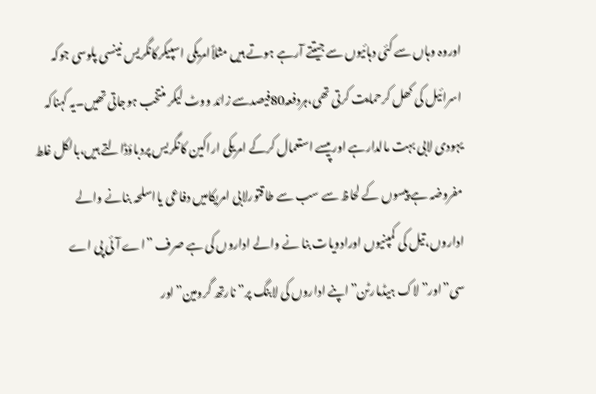اوروہ وہاں سے کئی دہائیوں سے جیتتے آرہے ہوتے ہیں مثلاًامریکی اسپیکرکانگریس نینسی پلوسی جوکہ اسرائیل کی کھل کرحمایت کرتی تھی،ہردفعہ80فیصدسے زائد ووٹ لیکر منتخب ہوجاتی تھیں۔یہ کہناکہ یہودی لابی بہت مالدارہے اورپیسے استعمال کرکے امریکی اراکین کانگریس پردباؤڈالتے ہیں،بالکل غلط مفروضہ ہے پیسوں کے لحاظ سے سب سے طاقتورلابی امریکامیں دفاعی یااسلحہ بنانے والے اداروں،تیل کی کمپنیوں اورادویات بنا نے والے اداروں کی ہے صرف ”اے آئی پی اے سی”اور”لاک ہیڈمارٹن”اپنے اداروں کی لابنگ پر”نارتھ گرومین”اور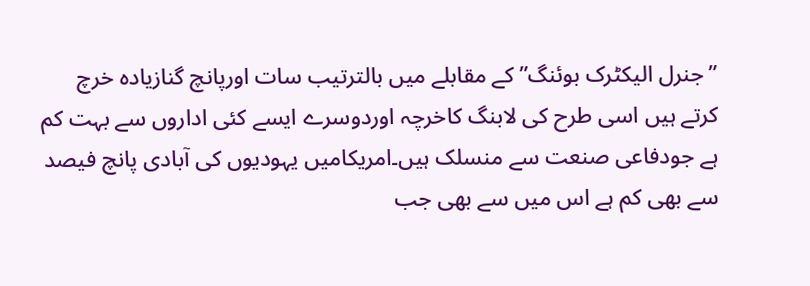”جنرل الیکٹرک بوئنگ”کے مقابلے میں بالترتیب سات اورپانچ گنازیادہ خرچ کرتے ہیں اسی طرح کی لابنگ کاخرچہ اوردوسرے ایسے کئی اداروں سے بہت کم ہے جودفاعی صنعت سے منسلک ہیں۔امریکامیں یہودیوں کی آبادی پانچ فیصد سے بھی کم ہے اس میں سے بھی جب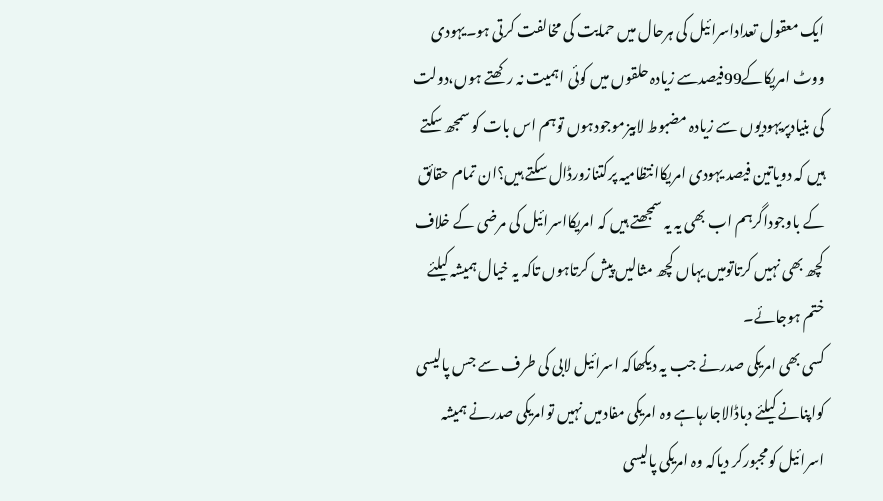ایک معقول تعداداسرائیل کی ہرحال میں حمایت کی مخالفت کرتی ہو۔یہودی ووٹ امریکاکے99فیصدسے زیادہ حلقوں میں کوئی اہمیت نہ رکھتے ہوں،دولت کی بنیادپریہودیوں سے زیادہ مضبوط لابیزموجودہوں توہم اس بات کو سمجھ سکتے ہیں کہ دویاتین فیصد یہودی امریکاانتظامیہ پرکتنازورڈال سکتے ہیں؟ان تمام حقائق کے باوجوداگرہم اب بھی یہ یہ سمجھتے ہیں کہ امریکااسرائیل کی مرضی کے خلاف کچھ بھی نہیں کرتاتومیں یہاں کچھ مثالیں پیش کرتاہوں تاکہ یہ خیال ہمیشہ کیلئے ختم ہوجائے۔
کسی بھی امریکی صدرنے جب یہ دیکھاکہ اسرائیل لابی کی طرف سے جس پالیسی کواپنانے کیلئے دباڈالاجارہاہے وہ امریکی مفادمیں نہیں توامریکی صدرنے ہمیشہ اسرائیل کومجبورکر دیاکہ وہ امریکی پالیسی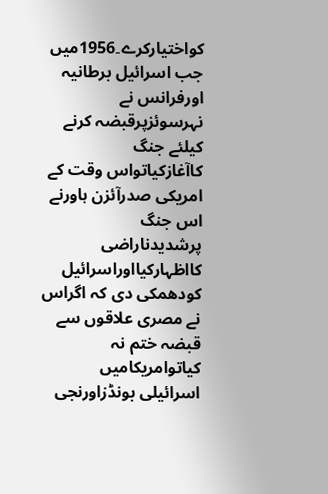کواختیارکرے۔1956میں جب اسرائیل برطانیہ اورفرانس نے نہرسوئزپرقبضہ کرنے کیلئے جنگ کاآغازکیاتواس وقت کے امریکی صدرآئزن ہاورنے اس جنگ پرشدیدناراضی کااظہارکیااوراسرائیل کودھمکی دی کہ اگراس نے مصری علاقوں سے قبضہ ختم نہ کیاتوامریکامیں اسرائیلی بونڈزاورنجی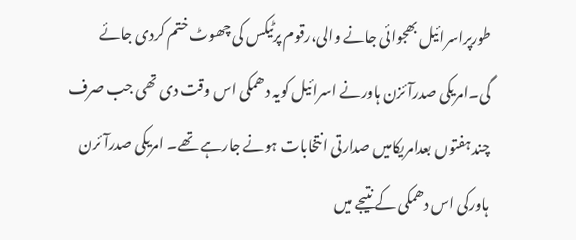طورپراسرائیل بھجوائی جانے والی،رقوم پرٹیکس کی چھوٹ ختم کردی جائے گی۔امریکی صدرآئزن ہاورنے اسرائیل کویہ دھمکی اس وقت دی تھی جب صرف چندہفتوں بعدامریکامیں صدارتی انتخابات ہونے جارہے تھے۔ امریکی صدرآئرن ہاورکی اس دھمکی کے نتیجے میں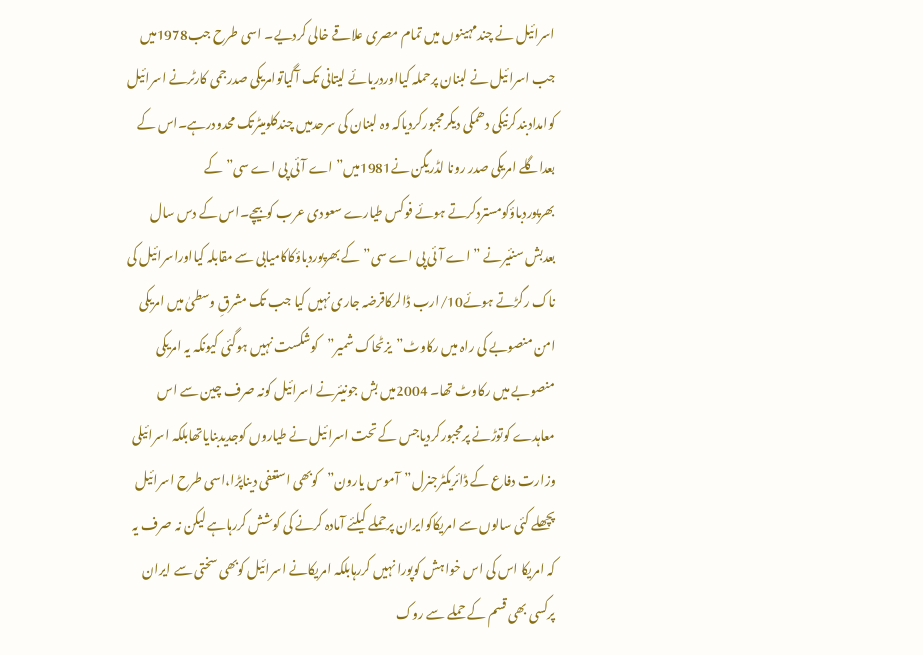اسرائیل نے چندمہینوں میں تمام مصری علاقے خالی کردیے۔ اسی طرح جب1978میں جب اسرائیل نے لبنان پرحملہ کیااوردریائے لیتانی تک آگیاتوامریکی صدرجمی کارٹرنے اسرائیل کوامدادبندکرنیکی دھمکی دیکرمجبورکردیاکہ وہ لبنان کی سرحدمیں چندکلومیٹرتک محدودرہے۔اس کے بعداگلے امریکی صدر رونا لڈریگن نے1981میں”اے آئی پی اے سی”کے بھرپوردباؤکومستردکرتے ہوئے فوکس طیارے سعودی عرب کوبیچے۔اس کے دس سال بعدبش سنئیرنے ”اے آئی پی اے سی”کے بھرپوردباؤکاکامیابی سے مقابلہ کیااوراسرائیل کی ناک رگڑتے ہوئے10/ارب ڈالرکاقرضہ جاری نہیں کیا جب تک مشرقِ وسطیٰ میں امریکی امن منصوبے کی راہ میں رکاوٹ”یزٹحاک شمیر”کوشکست نہیں ہوگئی کیونکہ یہ امریکی منصوبے میں رکاوٹ تھا۔ 2004میں بش جونیئرنے اسرائیل کونہ صرف چین سے اس معاہدے کوتوڑنے پرمجبورکردیاجس کے تحت اسرائیل نے طیاروں کوجدیدبنایاتھابلکہ اسرائیلی وزارت دفاع کے ڈائریکٹرجنرل”آموس یارون”کوبھی استعفی دیناپڑا،اسی طرح اسرائیل پچھلے کئی سالوں سے امریکاکوایران پرحملے کیلئے آمادہ کرنے کی کوشش کررہاہے لیکن نہ صرف یہ کہ امریکا اس کی اس خواہش کوپورا نہیں کررہابلکہ امریکانے اسرائیل کوبھی سختی سے ایران پرکسی بھی قسم کے حملے سے روک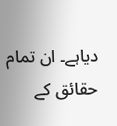دیاہے۔ ان تمام حقائق کے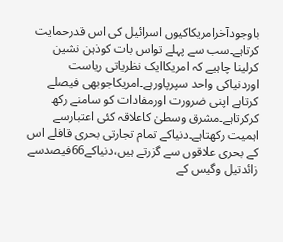باوجودآخرامریکاکیوں اسرائیل کی اس قدرحمایت کرتاہے۔سب سے پہلے تواس بات کوذہن نشین کرلینا چاہیے کہ امریکاایک نظریاتی ریاست اوردنیاکی واحد سپرپاورہے۔امریکاجوبھی فیصلے کرتاہے اپنی ضرورت اورمفادات کو سامنے رکھ کرکرتاہے۔مشرق وسطیٰ کاعلاقہ کئی اعتبارسے اہمیت رکھتاہے۔دنیاکے تمام تجارتی بحری قافلے اس کے بحری علاقوں سے گزرتے ہیں،دنیاکے66فیصدسے زائدتیل وگیس کے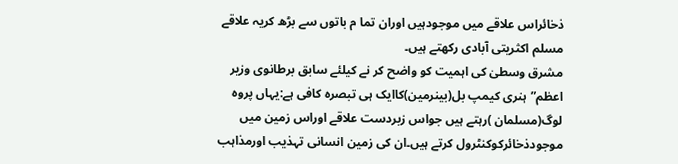ذخائراس علاقے میں موجودہیں اوران تما م باتوں سے بڑھ کریہ علاقے مسلم اکثریتی آبادی رکھتے ہیں۔
مشرق وسطیٰ کی اہمیت کو واضح کر نے کیلئے سابق برطانوی وزیر اعظم”ہنری کیمپ بل(بینرمین)کاایک ہی تبصرہ کافی ہے:یہاں پروہ لوگ(مسلمان )رہتے ہیں جواس زبردست علاقے اوراس زمین میں موجودذخائرکوکنٹرول کرتے ہیں۔ان کی زمین انسانی تہذیب اورمذاہب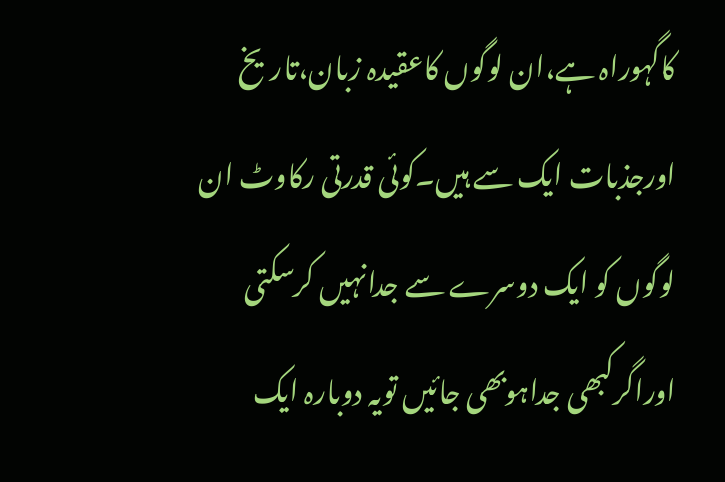کاگہوراہ ہے،ان لوگوں کاعقیدہ زبان،تاریخ اورجذبات ایک سے ہیں۔کوئی قدرتی رکاوٹ ان لوگوں کو ایک دوسرے سے جدانہیں کرسکتی اوراگرکبھی جداہوبھی جائیں تویہ دوبارہ ایک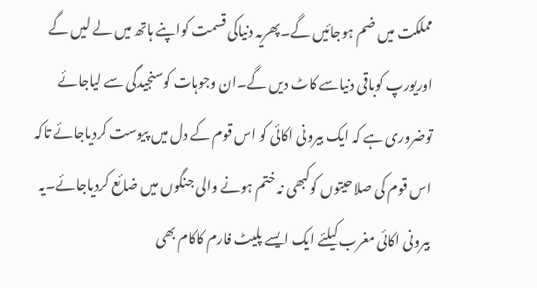مملکت میں ضم ہوجائیں گے۔پھریہ دنیاکی قسمت کواپنے ہاتھ میں لے لیں گے اوریورپ کوباقی دنیاسے کاٹ دیں گے۔ان وجوہات کوسنجیدگی سے لیاجائے توضروری ہے کہ ایک بیرونی اکائی کو اس قوم کے دل میں پیوست کردیاجائے تاکہ اس قوم کی صلاحیتوں کوکبھی نہ ختم ہونے والی جنگوں میں ضائع کردیاجائے۔یہ بیرونی اکائی مغرب کیلئے ایک ایسے پلیٹ فارم کاکام بھی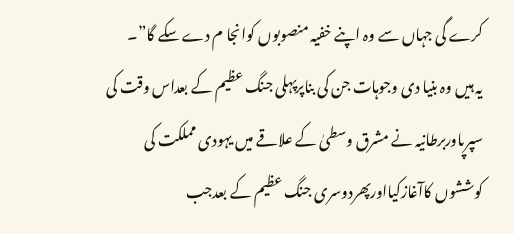کرے گی جہاں سے وہ اپنے خفیہ منصوبوں کوانجا م دے سکے گا”۔
یہ ہیں وہ بنیا دی وجوہات جن کی بناپرپہلی جنگ عظیم کے بعداس وقت کی سپرپاوربرطانیہ نے مشرق وسطیٰ کے علاقے میں یہودی مملکت کی کوششوں کاآغازکیااورپھردوسری جنگ عظیم کے بعدجب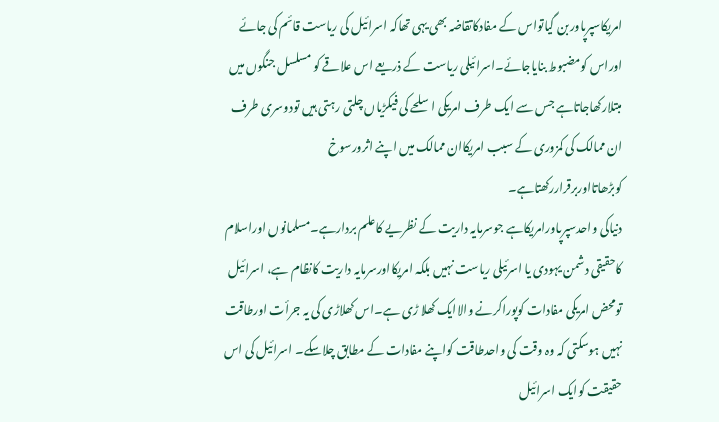امریکاسپرپاوربن گیاتواس کے مفادکاتقاضہ بھی یہی تھاکہ اسرائیل کی ریاست قائم کی جائے اوراس کومضبوط بنایاجائے۔اسرائیلی ریاست کے ذریعے اس علاقے کو مسلسل جنگوں میں مبتلارکھاجاتاہے جس سے ایک طرف امریکی اسلحے کی فیکڑیاں چلتی رہتی ہیں تودوسری طرف ان ممالک کی کمزوری کے سبب امریکاان ممالک میں اپنے اثرورسوخ کوبڑھاتااوربرقراررکھتاہے۔
دنیاکی واحدسپرپاورامریکاہے جوسرمایہ داریت کے نظریے کاعلم بردارہے۔مسلمانوں اوراسلام کاحقیقی دشمن یہودی یا اسرئیلی ریاست نہیں بلکہ امریکااورسرمایہ داریت کانظام ہے، اسرائیل تومحض امریکی مفادات کوپوراکرنے والاایک کھلا ڑی ہے۔اس کھلاڑی کی یہ جرأت اورطاقت نہیں ہوسکتی کہ وہ وقت کی واحدطاقت کواپنے مفادات کے مطابق چلاسکے۔ اسرائیل کی اس حقیقت کوایک اسرائیل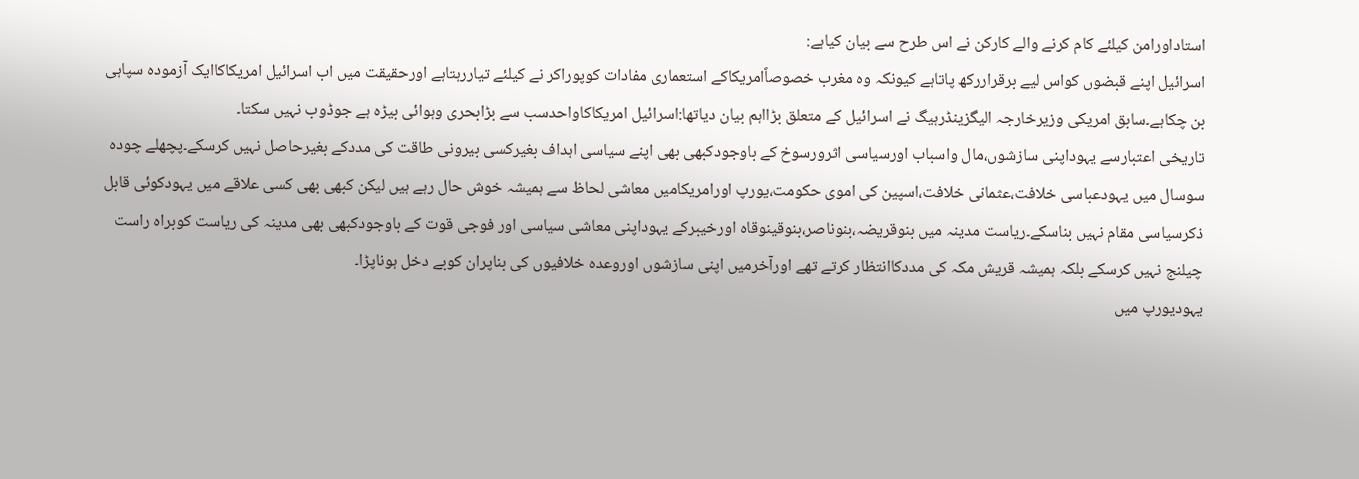استاداورامن کیلئے کام کرنے والے کارکن نے اس طرح سے بیان کیاہے:
اسرائیل اپنے قبضوں کواس لیے برقراررکھ پاتاہے کیونکہ وہ مغرب خصوصاًامریکاکے استعماری مفادات کوپوراکر نے کیلئے تیاررہتاہے اورحقیقت میں اب اسرائیل امریکاکاایک آزمودہ سپاہی بن چکاہے۔سابق امریکی وزیرخارجہ الیگزینڈرہیگ نے اسرائیل کے متعلق بڑااہم بیان دیاتھا:اسرائیل امریکاکاواحدسب سے بڑابحری وہوائی بیڑہ ہے جوڈوب نہیں سکتا۔
تاریخی اعتبارسے یہوداپنی سازشوں،مال واسباب اورسیاسی اثرورسوخ کے باوجودکبھی بھی اپنے سیاسی اہداف بغیرکسی بیرونی طاقت کی مددکے بغیرحاصل نہیں کرسکے۔پچھلے چودہ سوسال میں یہودعباسی خلافت،عثمانی خلافت،اسپین کی اموی حکومت،یورپ اورامریکامیں معاشی لحاظ سے ہمیشہ خوش حال رہے ہیں لیکن کبھی بھی کسی علاقے میں یہودکوئی قابل ذکرسیاسی مقام نہیں بناسکے۔ریاست مدینہ میں بنوقریضہ،بنوناصر،بنوقینوقاہ اورخیبرکے یہوداپنی معاشی سیاسی اور فوجی قوت کے باوجودکبھی بھی مدینہ کی ریاست کوبراہ راست چیلنج نہیں کرسکے بلکہ ہمیشہ قریش مکہ کی مددکاانتظار کرتے تھے اورآخرمیں اپنی سازشوں اوروعدہ خلافیوں کی بناپران کوبے دخل ہوناپڑا۔
یہودیورپ میں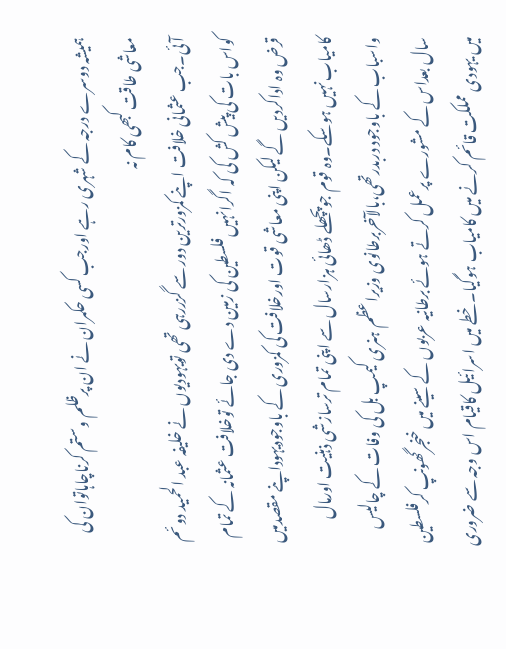ہمیشہ دوسرے درجہ کے شہری رہے اورجب کسی حکمران نے ان پرظلم وستم کرناچاہاتوان کی معاشی طاقت کبھی کام نہ
آئی۔جب عثمانی خلافت اپنے کمزورترین دور سے گزررہی تھی تویہودیوں نے خلیفہ عبد الحمید دوئم کواس بات کی پیش کش کی کہ اگرانہیں فلسطین کی زمین دے دی جائے توخلافت عثمانہ کے تمام قرض وہ اداکردیں گے لیکن اپنی معاشی قوت اورخلافت کی کمزوری کے باوجودیہوداپنے مقصدمیں کامیاب نہیں ہوسکے۔وہ قوم جوپچھلے ڈھائی ہزارسال سے اپنی تمام ترسازشی ذہنیت اورمال واسباب کے باوجود دربدرتھی،بالآخربرطانوی وزیراعظم ہنری کیمپ بل کی وفات کے چالیس سال بعداس کے مشورے پرعمل کرتے ہوئے برطانیہ عربوں کے سینے میں خنجرگھونپ کرفلسطین میں یہودی مملکت قائم کرنے میں کامیاب ہوگیا۔خطے میں اسرائیل کاقیام اس وجہ سے ضروری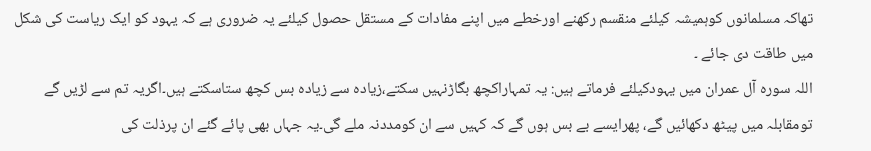تھاکہ مسلمانوں کوہمیشہ کیلئے منقسم رکھنے اورخطے میں اپنے مفادات کے مستقل حصول کیلئے یہ ضروری ہے کہ یہود کو ایک ریاست کی شکل میں طاقت دی جائے ۔
اللہ سورہ آل عمران میں یہودکیلئے فرماتے ہیں: یہ تمہاراکچھ بگاڑنہیں سکتے،زیادہ سے زیادہ بس کچھ ستاسکتے ہیں۔اگریہ تم سے لڑیں گے تومقابلہ میں پیٹھ دکھائیں گے، پھرایسے بے بس ہوں گے کہ کہیں سے ان کومددنہ ملے گی۔یہ جہاں بھی پائے گئے ان پرذلت کی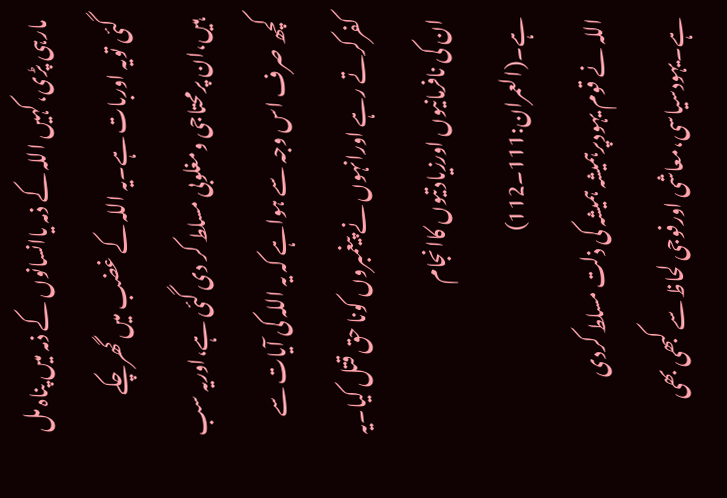مارہی پڑی،کہیں اللہ کے ذمہ یاانسانوں کے ذمہ میں پناہ مل گئی تویہ اوربات ہے۔یہ اللہ کے غضب میں گھرچکے ہیں،ان پرمحتاجی ومغلوبی مسلط کر دی گئی ہے،اوریہ سب کچھ صرف اس وجہ سے ہواہے کہ یہ اللہ کی آیات سے کفرکرتے رہے اورانہوں نے پیغمبروں کونا حق قتل کیا۔یہ ان کی نافرمانیوں اورزیادتیوں کاانجام ہے۔(العمران:111۔112)
اللہ نے قوم یہودپرہمیشہ ہمیشہ کی ذلت مسلط کردی ہے۔یہودسیاسی،معاشی اورفوجی لحاظ سے کبھی بھی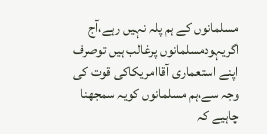مسلمانوں کے ہم پلہ نہیں رہے،آج اگریہودمسلمانوں پرغالب ہیں توصرف اپنے استعماری آقاامریکاکی قوت کی وجہ سے،ہم مسلمانوں کویہ سمجھنا چاہیے کہ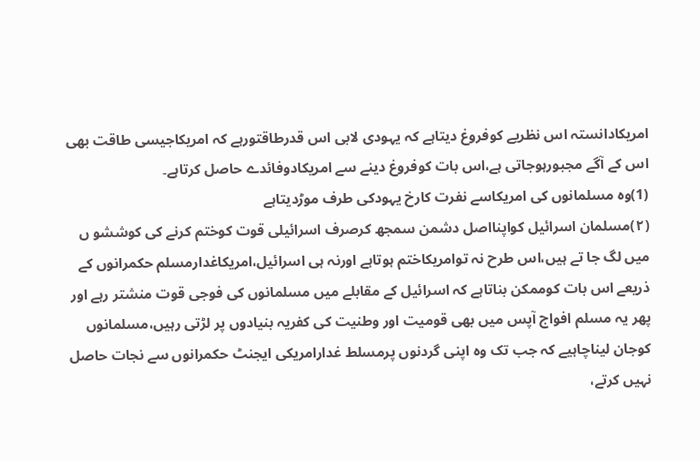امریکادانستہ اس نظریے کوفروغ دیتاہے کہ یہودی لابی اس قدرطاقتورہے کہ امریکاجیسی طاقت بھی اس کے آگے مجبورہوجاتی ہے،اس بات کوفروغ دینے سے امریکادوفائدے حاصل کرتاہے۔
(1)وہ مسلمانوں کی امریکاسے نفرت کارخ یہودکی طرف موڑدیتاہے
(٢)مسلمان اسرائیل کواپنااصل دشمن سمجھ کرصرف اسرائیلی قوت کوختم کرنے کی کوششو ں میں لگ جا تے ہیں،اس طرح نہ توامریکاختم ہوتاہے اورنہ ہی اسرائیل،امریکاغدارمسلم حکمرانوں کے ذریعے اس بات کوممکن بناتاہے کہ اسرائیل کے مقابلے میں مسلمانوں کی فوجی قوت منشتر رہے اور پھر یہ مسلم افواج آپس میں بھی قومیت اور وطنیت کی کفریہ بنیادوں پر لڑتی رہیں،مسلمانوں کوجان لیناچاہیے کہ جب تک وہ اپنی گردنوں پرمسلط غدارامریکی ایجنٹ حکمرانوں سے نجات حاصل نہیں کرتے،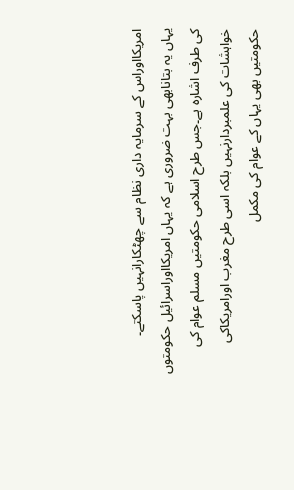امریکااوراس کے سرمایہ داری نظام سے چھٹکارانہیں پاسکتے۔
یہاں یہ بتانابھی بہت ضروری ہے کہ یہاں امریکااوراسرائیل حکومتوں کی طرف اشارہ ہے۔جس طرح اسلامی حکومتیں مسلم عوام کی خواہشات کی علمبردارنہیں بلکہ اسی طرح مغرب اورامریکاکی حکومتیں بھی یہاں کے عوام کی مکمل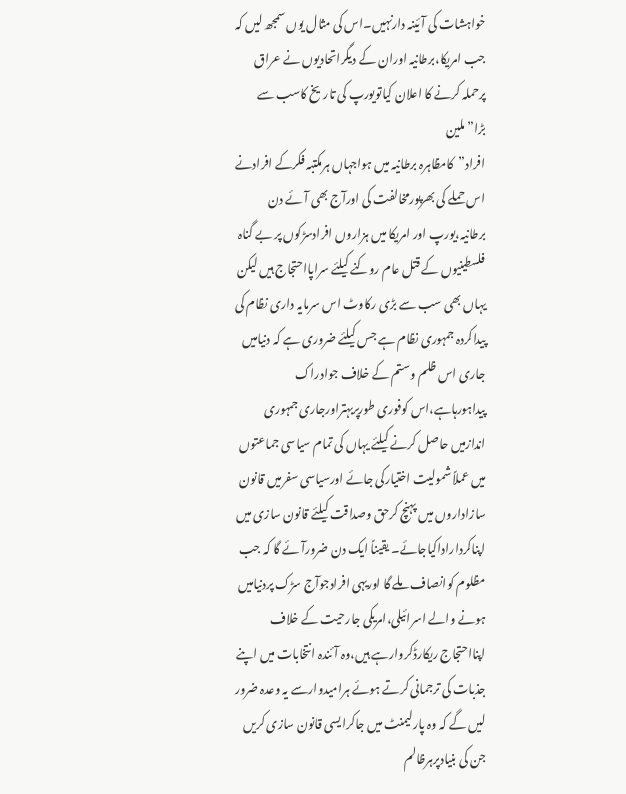خواہشات کی آئینہ دارنہیں۔اس کی مثال یوں سمجھ لیں کہ جب امریکا،برطانیہ اوران کے دیگراتحادیوں نے عراق پرحملہ کرنے کا اعلان کیاتویورپ کی تاریخ کاسب سے بڑا”ملین
افراد”کامظاہرہ برطانیہ میں ہواجہاں ہرمکتبہ فکرکے افرادنے اس حملے کی بھرپورمخالفت کی اورآج بھی آئے دن برطانیہ،یورپ اور امریکا میں ہزاروں افرادسڑکوں پر بے گناہ فلسطینیوں کے قتل عام روکنے کیلئے سراپااحتجاج ہیں لیکن یہاں بھی سب سے بڑی رکاوٹ اس سرمایہ داری نظام کی پیداکردہ جمہوری نظام ہے جس کیلئے ضروری ہے کہ دنیامیں جاری اس ظلم وستم کے خلاف جوادراک پیداہورہاہے،اس کوفوری طورپربہتراورجاری جمہوری اندازمیں حاصل کرنے کیلئے یہاں کی تمام سیاسی جماعتوں میں عملاً شمولیت اختیارکی جائے اورسیاسی سفرمیں قانون سازاداروں میں پہنچ کرحق وصداقت کیلئے قانون سازی میں اپناکرداراداکیاجائے۔ یقیناً ایک دن ضرورآئے گا کہ جب مظلوم کوانصاف ملے گا اوریہی افرادجوآج سڑک پردنیامیں ہونے والے اسرائیلی،امریکی جارحیت کے خلاف اپنااحتجاج ریکارڈکروارہے ہیں،وہ آئندہ انتخابات میں اپنے جذبات کی ترجمانی کرتے ہوئے ہرامیدوارسے یہ وعدہ ضرور لیں گے کہ وہ پارلیمنٹ میں جاکرایسی قانون سازی کریں جن کی بنیادپرہرظالم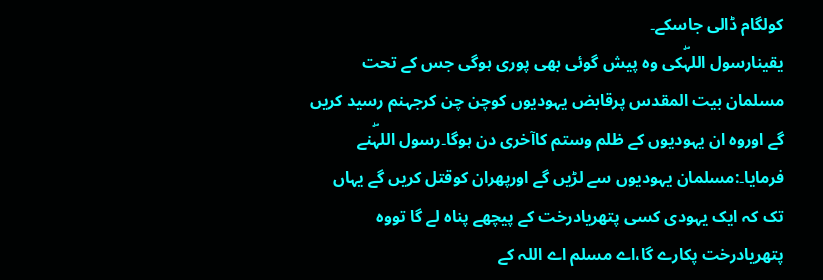کولگام ڈالی جاسکے۔
یقینارسول اللہۖکی وہ پیش گوئی بھی پوری ہوگی جس کے تحت مسلمان بیت المقدس پرقابض یہودیوں کوچن چن کرجہنم رسید کریں گے اوروہ ان یہودیوں کے ظلم وستم کاآخری دن ہوگا۔رسول اللہۖنے فرمایا۔:مسلمان یہودیوں سے لڑیں گے اورپھران کوقتل کریں گے یہاں تک کہ ایک یہودی کسی پتھریادرخت کے پیچھے پناہ لے گا تووہ پتھریادرخت پکارے گا،اے مسلم اے اللہ کے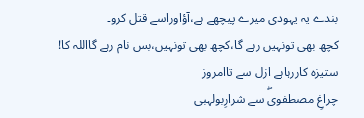بندے یہ یہودی میرے پیچھے ہے،آؤاوراسے قتل کرو۔
کچھ بھی تونہیں رہے گا،کچھ بھی تونہیں،بس نام رہے گااللہ کا!
ستیزہ کاررہاہے ازل سے تاامروز
چراغِ مصطفویۖ سے شرارِبولہبی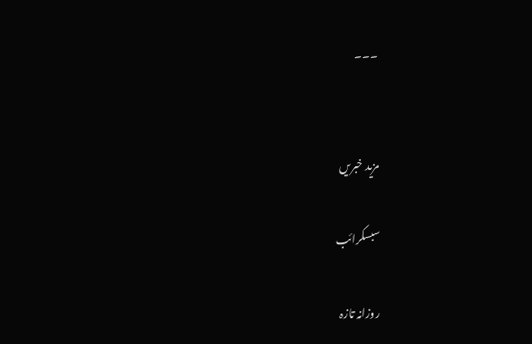۔۔۔


مزید خبریں

سبسکرائب

روزانہ تازہ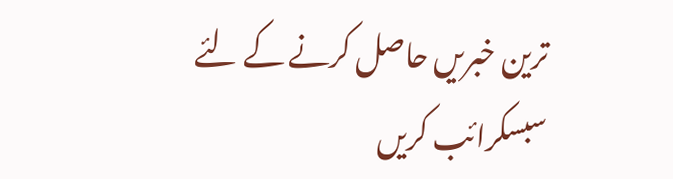ترین خبریں حاصل کرنے کے لئے سبسکرائب کریں